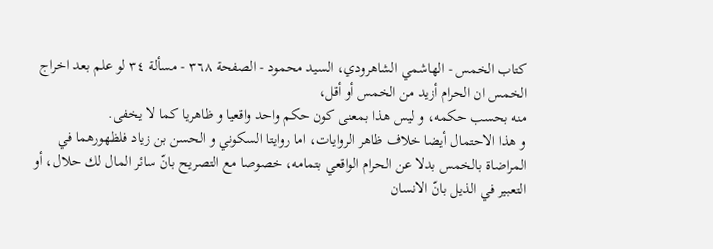كتاب الخمس - الهاشمي الشاهرودي، السيد محمود - الصفحة ٣٦٨ - مسألة ٣٤ لو علم بعد اخراج الخمس ان الحرام أزيد من الخمس أو أقل،
منه بحسب حكمه، و ليس هذا بمعنى كون حكم واحد واقعيا و ظاهريا كما لا يخفى.
و هذا الاحتمال أيضا خلاف ظاهر الروايات، اما روايتا السكوني و الحسن بن زياد فلظهورهما في المراضاة بالخمس بدلا عن الحرام الواقعي بتمامه، خصوصا مع التصريح بانّ سائر المال لك حلال، أو التعبير في الذيل بانّ الانسان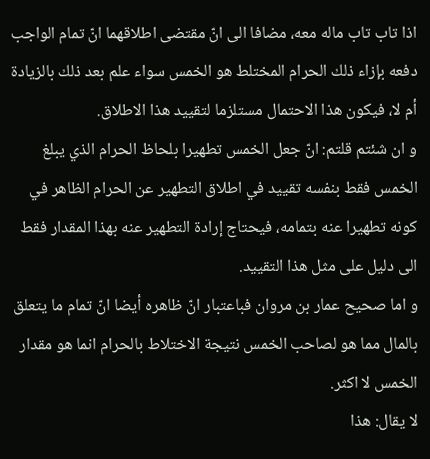اذا تاب تاب ماله معه، مضافا الى انّ مقتضى اطلاقهما انّ تمام الواجب دفعه بإزاء ذلك الحرام المختلط هو الخمس سواء علم بعد ذلك بالزيادة أم لا، فيكون هذا الاحتمال مستلزما لتقييد هذا الاطلاق.
و ان شئتم قلتم: انّ جعل الخمس تطهيرا بلحاظ الحرام الذي يبلغ الخمس فقط بنفسه تقييد في اطلاق التطهير عن الحرام الظاهر في كونه تطهيرا عنه بتمامه، فيحتاج إرادة التطهير عنه بهذا المقدار فقط الى دليل على مثل هذا التقييد.
و اما صحيح عمار بن مروان فباعتبار انّ ظاهره أيضا انّ تمام ما يتعلق بالمال مما هو لصاحب الخمس نتيجة الاختلاط بالحرام انما هو مقدار الخمس لا اكثر.
لا يقال: هذا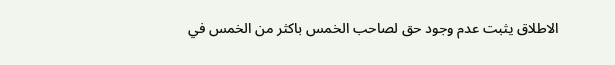الاطلاق يثبت عدم وجود حق لصاحب الخمس باكثر من الخمس في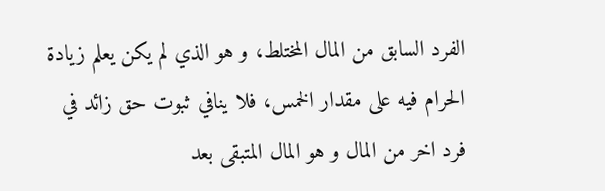الفرد السابق من المال المختلط، و هو الذي لم يكن يعلم زيادة الحرام فيه على مقدار الخمس، فلا ينافي ثبوت حق زائد في فرد اخر من المال و هو المال المتبقى بعد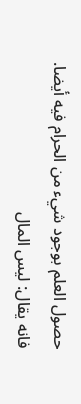حصول العلم بوجود شيء من الحرام فيه أيضا.
فانه يقال: ليس المال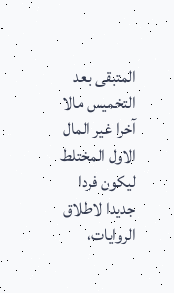المتبقى بعد التخميس مالا آخرا غير المال الاول المختلط ليكون فردا جديدا لاطلاق الروايات،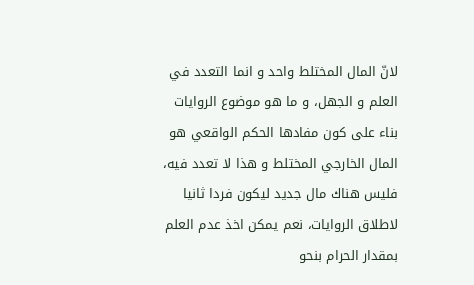لانّ المال المختلط واحد و انما التعدد في العلم و الجهل، و ما هو موضوع الروايات بناء على كون مفادها الحكم الواقعي هو المال الخارجي المختلط و هذا لا تعدد فيه، فليس هناك مال جديد ليكون فردا ثانيا لاطلاق الروايات، نعم يمكن اخذ عدم العلم بمقدار الحرام بنحو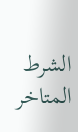الشرط المتاخر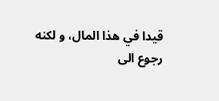قيدا في هذا المال، و لكنه رجوع الى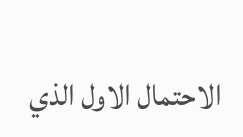الاحتمال الاول الذي